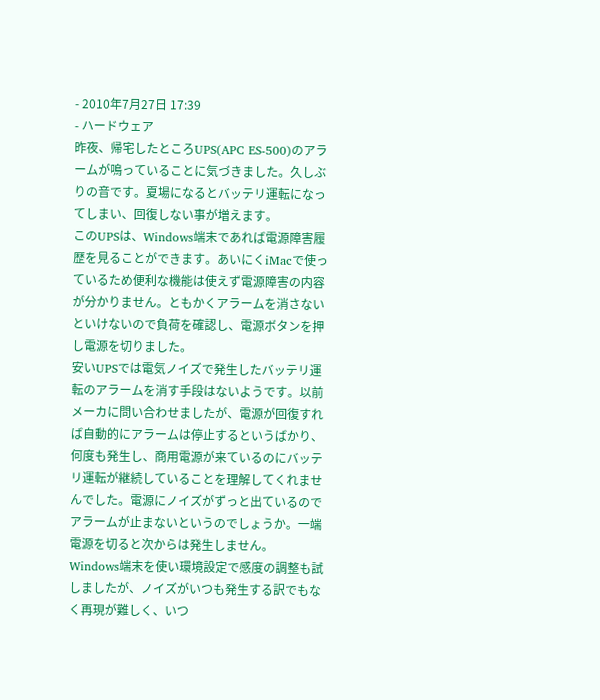- 2010年7月27日 17:39
- ハードウェア
昨夜、帰宅したところUPS(APC ES-500)のアラームが鳴っていることに気づきました。久しぶりの音です。夏場になるとバッテリ運転になってしまい、回復しない事が増えます。
このUPSは、Windows端末であれば電源障害履歴を見ることができます。あいにくiMacで使っているため便利な機能は使えず電源障害の内容が分かりません。ともかくアラームを消さないといけないので負荷を確認し、電源ボタンを押し電源を切りました。
安いUPSでは電気ノイズで発生したバッテリ運転のアラームを消す手段はないようです。以前メーカに問い合わせましたが、電源が回復すれば自動的にアラームは停止するというばかり、何度も発生し、商用電源が来ているのにバッテリ運転が継続していることを理解してくれませんでした。電源にノイズがずっと出ているのでアラームが止まないというのでしょうか。一端電源を切ると次からは発生しません。
Windows端末を使い環境設定で感度の調整も試しましたが、ノイズがいつも発生する訳でもなく再現が難しく、いつ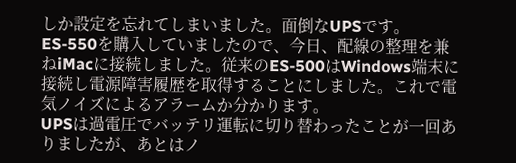しか設定を忘れてしまいました。面倒なUPSです。
ES-550を購入していましたので、今日、配線の整理を兼ねiMacに接続しました。従来のES-500はWindows端末に接続し電源障害履歴を取得することにしました。これで電気ノイズによるアラームか分かります。
UPSは過電圧でバッテリ運転に切り替わったことが一回ありましたが、あとはノ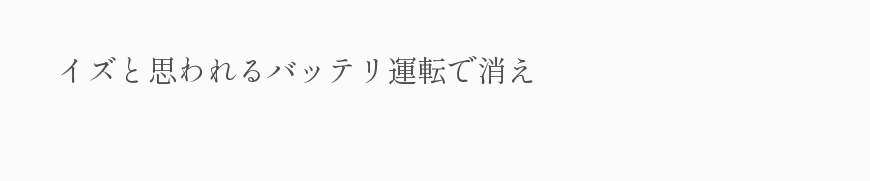イズと思われるバッテリ運転で消え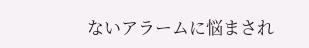ないアラームに悩まされ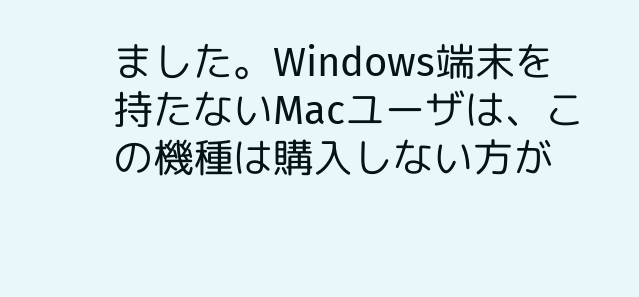ました。Windows端末を持たないMacユーザは、この機種は購入しない方が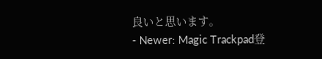良いと思います。
- Newer: Magic Trackpad登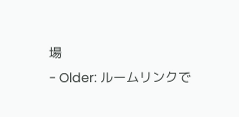場
- Older: ルームリンクで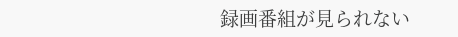録画番組が見られない